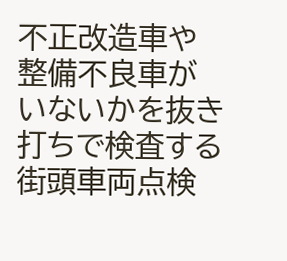不正改造車や整備不良車がいないかを抜き打ちで検査する街頭車両点検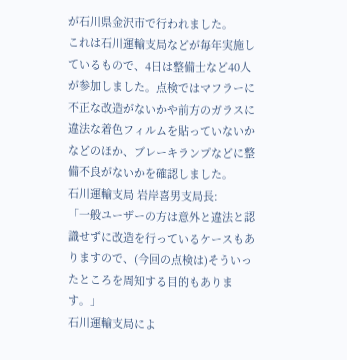が石川県金沢市で行われました。
これは石川運輸支局などが毎年実施しているもので、4日は整備士など40人が参加しました。点検ではマフラーに不正な改造がないかや前方のガラスに違法な着色フィルムを貼っていないかなどのほか、ブレーキランプなどに整備不良がないかを確認しました。
石川運輸支局 岩岸喜男支局長:
「一般ユーザーの方は意外と違法と認識せずに改造を行っているケースもありますので、(今回の点検は)そういったところを周知する目的もあります。」
石川運輸支局によ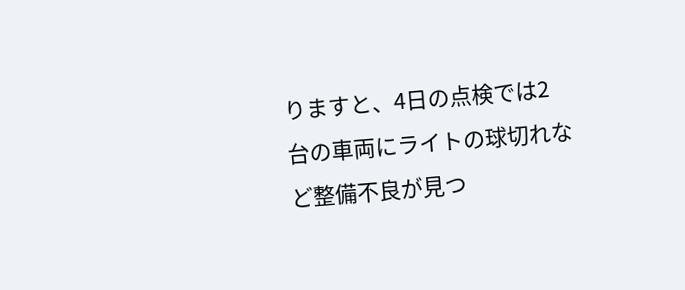りますと、4日の点検では2台の車両にライトの球切れなど整備不良が見つ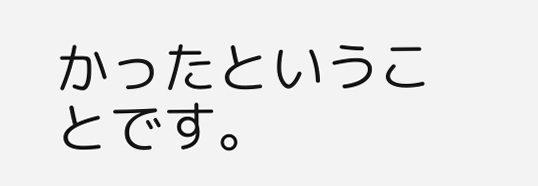かったということです。